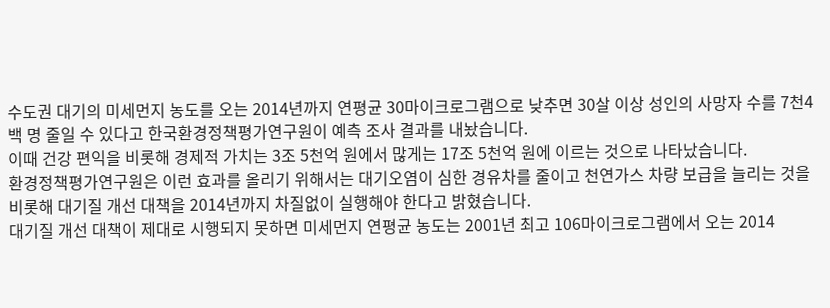수도권 대기의 미세먼지 농도를 오는 2014년까지 연평균 30마이크로그램으로 낮추면 30살 이상 성인의 사망자 수를 7천4백 명 줄일 수 있다고 한국환경정책평가연구원이 예측 조사 결과를 내놨습니다.
이때 건강 편익을 비롯해 경제적 가치는 3조 5천억 원에서 많게는 17조 5천억 원에 이르는 것으로 나타났습니다.
환경정책평가연구원은 이런 효과를 올리기 위해서는 대기오염이 심한 경유차를 줄이고 천연가스 차량 보급을 늘리는 것을 비롯해 대기질 개선 대책을 2014년까지 차질없이 실행해야 한다고 밝혔습니다.
대기질 개선 대책이 제대로 시행되지 못하면 미세먼지 연평균 농도는 2001년 최고 106마이크로그램에서 오는 2014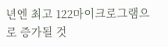년엔 최고 122마이크로그램으로 증가될 것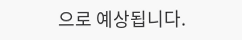으로 예상됩니다.